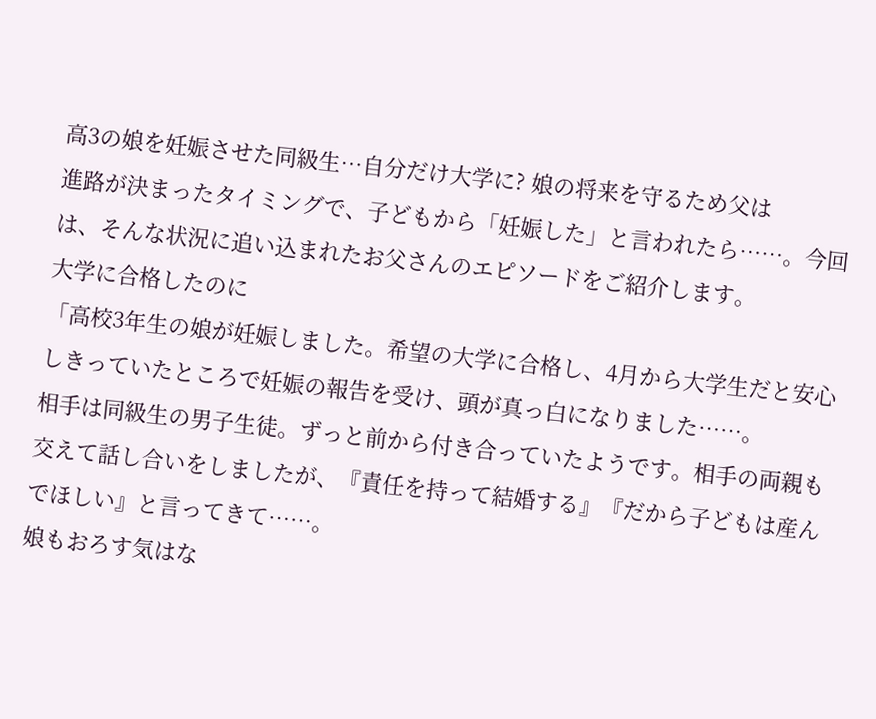高3の娘を妊娠させた同級生…自分だけ大学に? 娘の将来を守るため父は
進路が決まったタイミングで、子どもから「妊娠した」と言われたら……。今回は、そんな状況に追い込まれたお父さんのエピソードをご紹介します。
大学に合格したのに
「高校3年生の娘が妊娠しました。希望の大学に合格し、4月から大学生だと安心しきっていたところで妊娠の報告を受け、頭が真っ白になりました……。
相手は同級生の男子生徒。ずっと前から付き合っていたようです。相手の両親も交えて話し合いをしましたが、『責任を持って結婚する』『だから子どもは産んでほしい』と言ってきて……。
娘もおろす気はな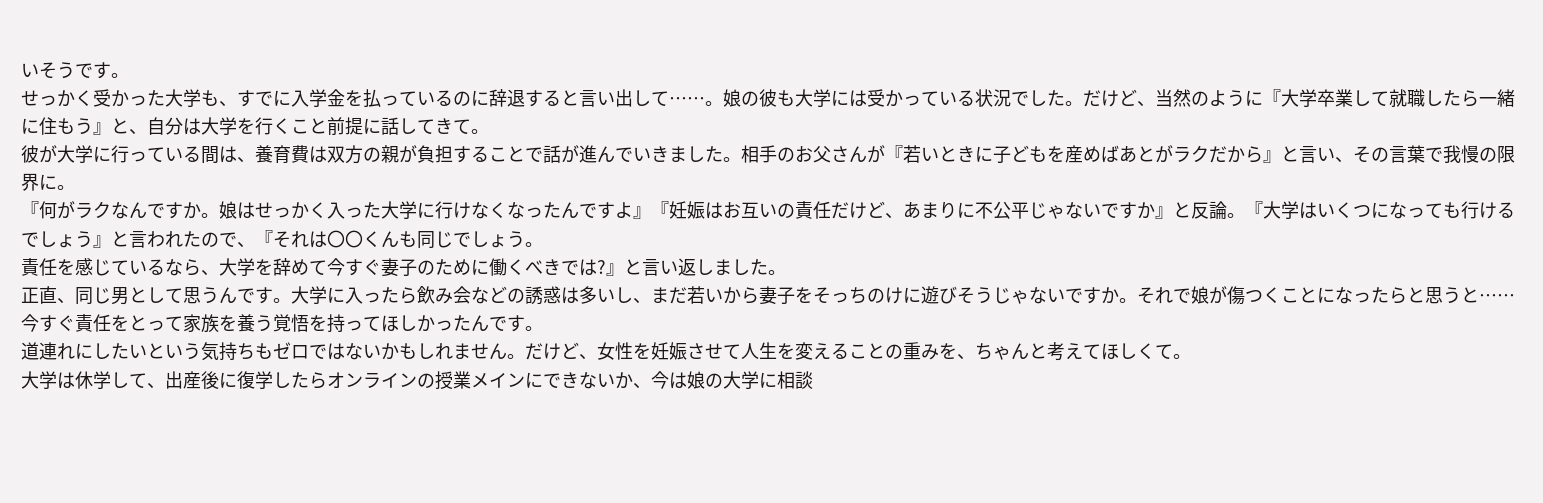いそうです。
せっかく受かった大学も、すでに入学金を払っているのに辞退すると言い出して……。娘の彼も大学には受かっている状況でした。だけど、当然のように『大学卒業して就職したら一緒に住もう』と、自分は大学を行くこと前提に話してきて。
彼が大学に行っている間は、養育費は双方の親が負担することで話が進んでいきました。相手のお父さんが『若いときに子どもを産めばあとがラクだから』と言い、その言葉で我慢の限界に。
『何がラクなんですか。娘はせっかく入った大学に行けなくなったんですよ』『妊娠はお互いの責任だけど、あまりに不公平じゃないですか』と反論。『大学はいくつになっても行けるでしょう』と言われたので、『それは〇〇くんも同じでしょう。
責任を感じているなら、大学を辞めて今すぐ妻子のために働くべきでは?』と言い返しました。
正直、同じ男として思うんです。大学に入ったら飲み会などの誘惑は多いし、まだ若いから妻子をそっちのけに遊びそうじゃないですか。それで娘が傷つくことになったらと思うと……今すぐ責任をとって家族を養う覚悟を持ってほしかったんです。
道連れにしたいという気持ちもゼロではないかもしれません。だけど、女性を妊娠させて人生を変えることの重みを、ちゃんと考えてほしくて。
大学は休学して、出産後に復学したらオンラインの授業メインにできないか、今は娘の大学に相談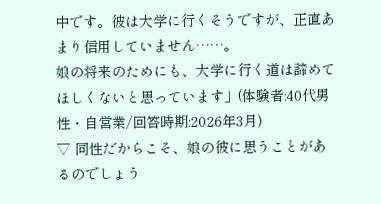中です。彼は大学に行くそうですが、正直あまり信用していません……。
娘の将来のためにも、大学に行く道は諦めてほしくないと思っています」(体験者:40代男性・自営業/回答時期:2026年3月)
▽ 同性だからこそ、娘の彼に思うことがあるのでしょう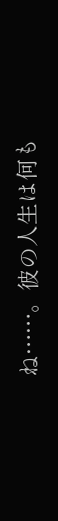ね……。彼の人生は何も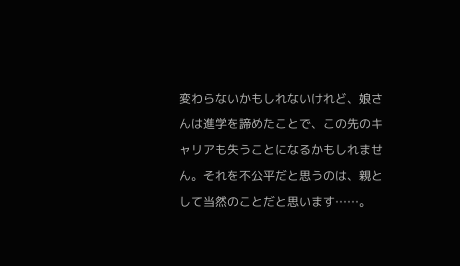変わらないかもしれないけれど、娘さんは進学を諦めたことで、この先のキャリアも失うことになるかもしれません。それを不公平だと思うのは、親として当然のことだと思います……。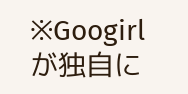※Googirlが独自に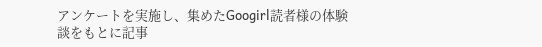アンケートを実施し、集めたGoogirl読者様の体験談をもとに記事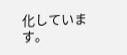化しています。